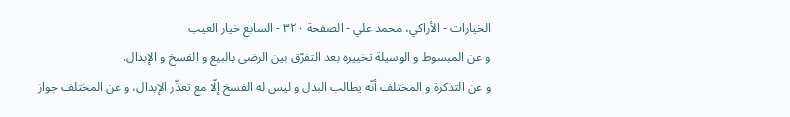الخيارات - الأراكي، محمد علي - الصفحة ٣٢٠ - السابع خيار العيب
و عن المبسوط و الوسيلة تخييره بعد التفرّق بين الرضى بالبيع و الفسخ و الإبدال.
و عن التذكرة و المختلف أنّه يطالب البدل و ليس له الفسخ إلّا مع تعذّر الإبدال، و عن المختلف جواز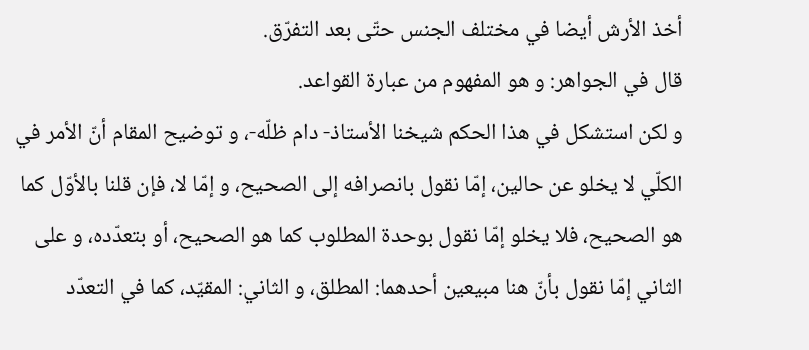أخذ الأرش أيضا في مختلف الجنس حتّى بعد التفرّق.
قال في الجواهر: و هو المفهوم من عبارة القواعد.
و لكن استشكل في هذا الحكم شيخنا الأستاذ- دام ظلّه-، و توضيح المقام أنّ الأمر في الكلّي لا يخلو عن حالين، إمّا نقول بانصرافه إلى الصحيح، و إمّا لا، فإن قلنا بالأوّل كما هو الصحيح، فلا يخلو إمّا نقول بوحدة المطلوب كما هو الصحيح، أو بتعدّده، و على الثاني إمّا نقول بأنّ هنا مبيعين أحدهما: المطلق، و الثاني: المقيّد، كما في التعدّد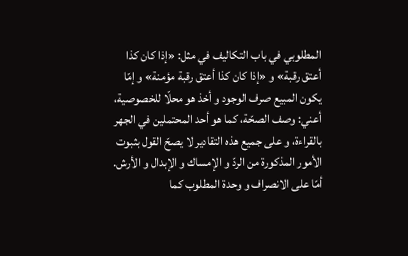المطلوبي في باب التكاليف في مثل: «إذا كان كذا أعتق رقبة» و «إذا كان كذا أعتق رقبة مؤمنة» و إمّا يكون المبيع صرف الوجود و أخذ هو محلّا للخصوصية، أعني: وصف الصحّة، كما هو أحد المحتملين في الجهر بالقراءة، و على جميع هذه التقادير لا يصحّ القول بثبوت الأمور المذكورة من الردّ و الإمساك و الإبدال و الأرش.
أمّا على الانصراف و وحدة المطلوب كما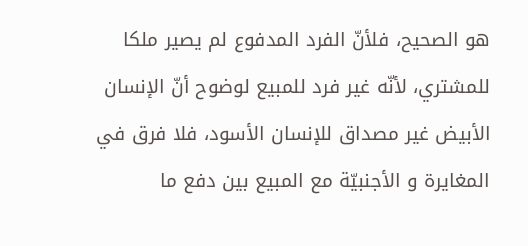هو الصحيح، فلأنّ الفرد المدفوع لم يصير ملكا للمشتري، لأنّه غير فرد للمبيع لوضوح أنّ الإنسان الأبيض غير مصداق للإنسان الأسود، فلا فرق في المغايرة و الأجنبيّة مع المبيع بين دفع ما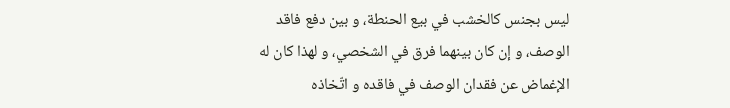ليس بجنس كالخشب في بيع الحنطة، و بين دفع فاقد الوصف، و إن كان بينهما فرق في الشخصي، و لهذا كان له الإغماض عن فقدان الوصف في فاقده و اتّخاذه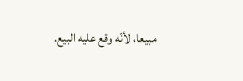مبيعا، لأنّه وقع عليه البيع.